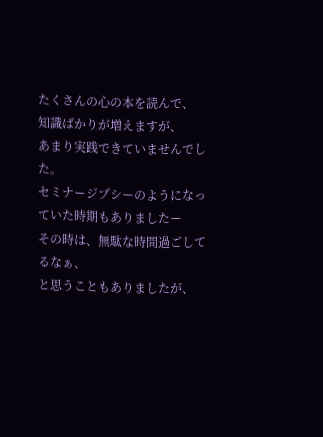たくさんの心の本を読んで、
知識ばかりが増えますが、
あまり実践できていませんでした。
セミナージプシーのようになっていた時期もありましたー
その時は、無駄な時間過ごしてるなぁ、
と思うこともありましたが、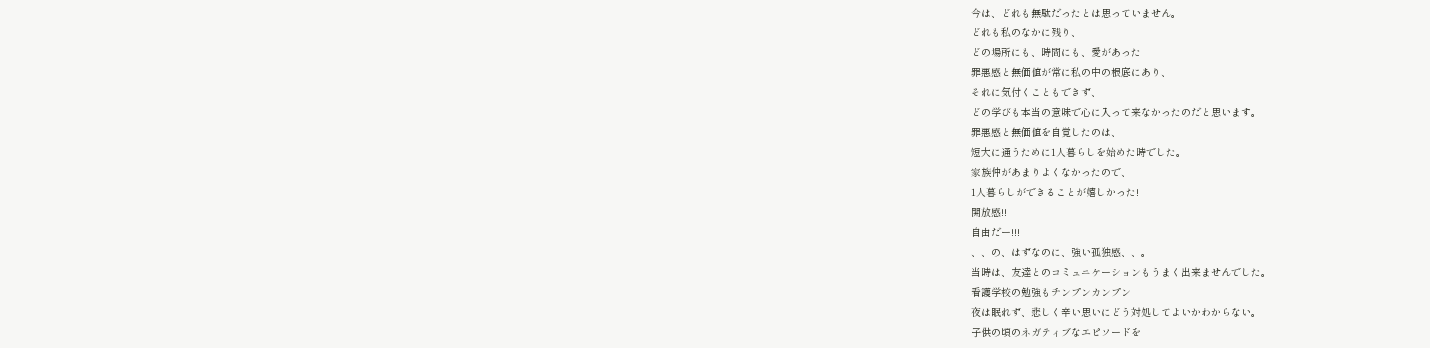今は、どれも無駄だったとは思っていません。
どれも私のなかに残り、
どの場所にも、時間にも、愛があった
罪悪感と無価値が常に私の中の根底にあり、
それに気付くこともできず、
どの学びも本当の意味で心に入って来なかったのだと思います。
罪悪感と無価値を自覚したのは、
短大に通うために1人暮らしを始めた時でした。
家族仲があまりよくなかったので、
1人暮らしができることが嬉しかった!
開放感!!
自由だー!!!
、、の、はずなのに、強い孤独感、、。
当時は、友達とのコミュニケーションもうまく出来ませんでした。
看護学校の勉強もチンプンカンプン
夜は眠れず、悲しく辛い思いにどう対処してよいかわからない。
子供の頃のネガティブなエピソードを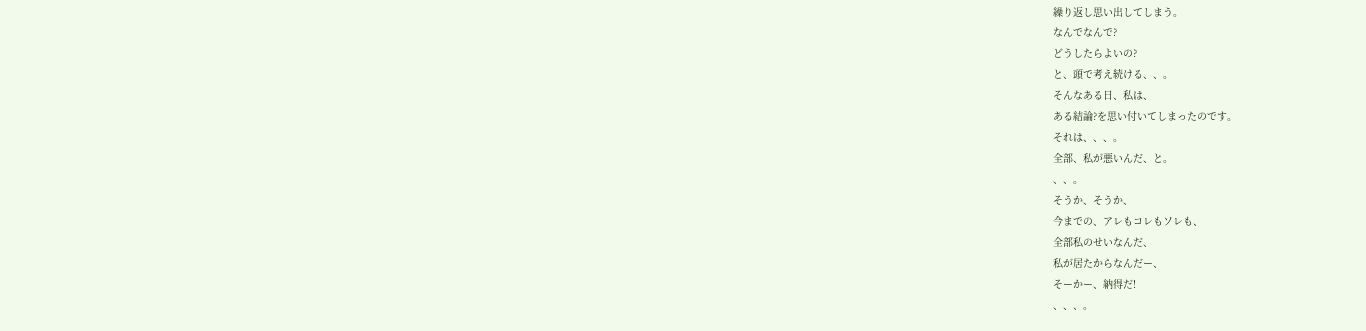繰り返し思い出してしまう。
なんでなんで?
どうしたらよいの?
と、頭で考え続ける、、。
そんなある日、私は、
ある結論?を思い付いてしまったのです。
それは、、、。
全部、私が悪いんだ、と。
、、。
そうか、そうか、
今までの、アレもコレもソレも、
全部私のせいなんだ、
私が居たからなんだー、
そーかー、納得だ!
、、、。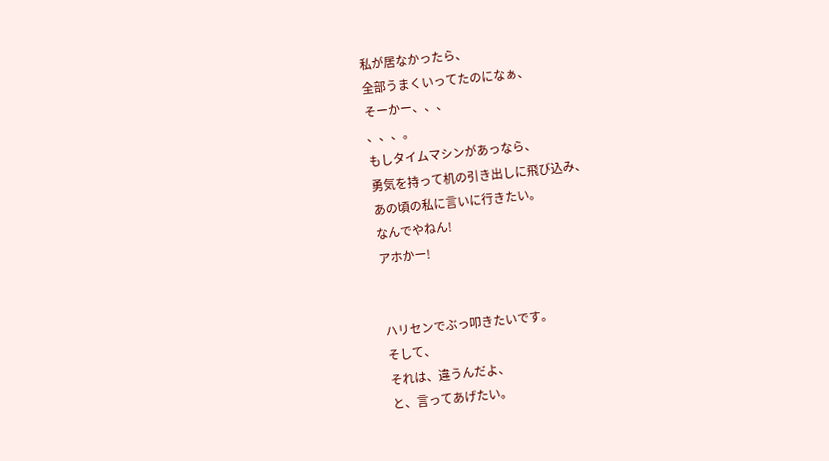私が居なかったら、
全部うまくいってたのになぁ、
そーかー、、、
、、、。
もしタイムマシンがあっなら、
勇気を持って机の引き出しに飛び込み、
あの頃の私に言いに行きたい。
なんでやねん!
アホかー!


ハリセンでぶっ叩きたいです。
そして、
それは、違うんだよ、
と、言ってあげたい。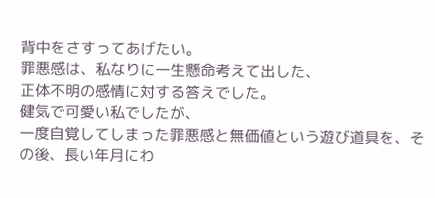背中をさすってあげたい。
罪悪感は、私なりに一生懸命考えて出した、
正体不明の感情に対する答えでした。
健気で可愛い私でしたが、
一度自覚してしまった罪悪感と無価値という遊び道具を、その後、長い年月にわ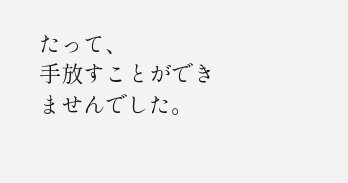たって、
手放すことができませんでした。